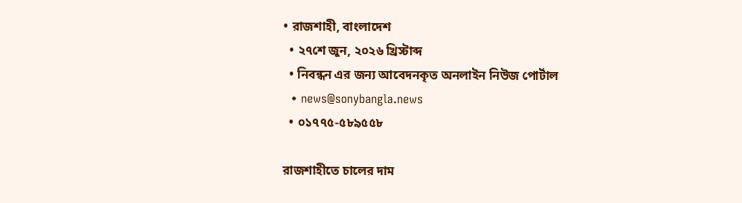• রাজশাহী, বাংলাদেশ
  • ২৭শে জুন, ২০২৬ খ্রিস্টাব্দ
  • নিবন্ধন এর জন্য আবেদনকৃত অনলাইন নিউজ পোর্টাল
  • news@sonybangla.news
  • ০১৭৭৫-৫৮৯৫৫৮

রাজশাহীতে চালের দাম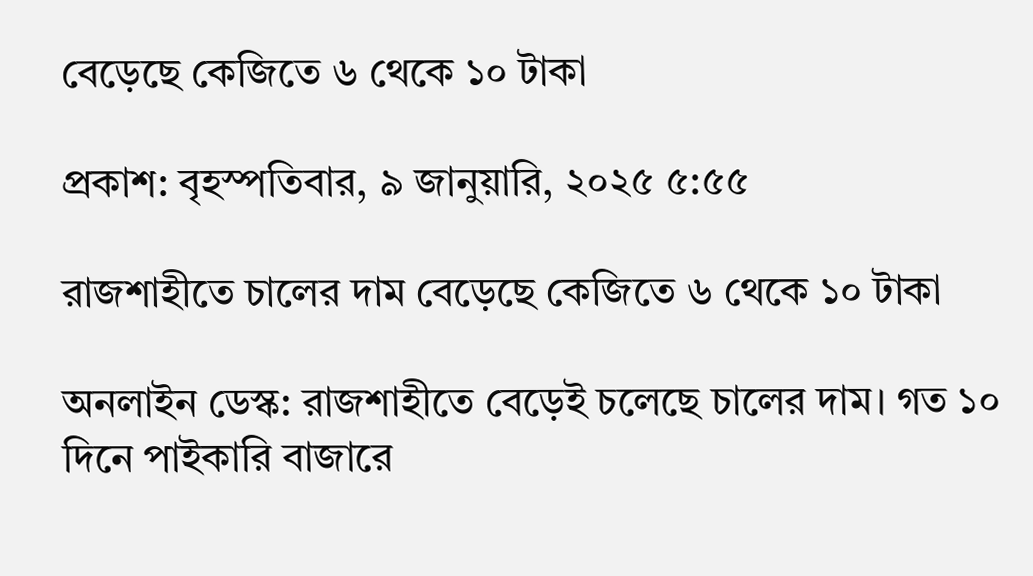বেড়েছে কেজিতে ৬ থেকে ১০ টাকা

প্রকাশ: বৃহস্পতিবার, ৯ জানুয়ারি, ২০২৫ ৫:৫৫

রাজশাহীতে চালের দাম বেড়েছে কেজিতে ৬ থেকে ১০ টাকা

অনলাইন ডেস্ক: রাজশাহীতে বেড়েই চলেছে চালের দাম। গত ১০ দিনে পাইকারি বাজারে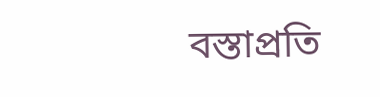বস্তাপ্রতি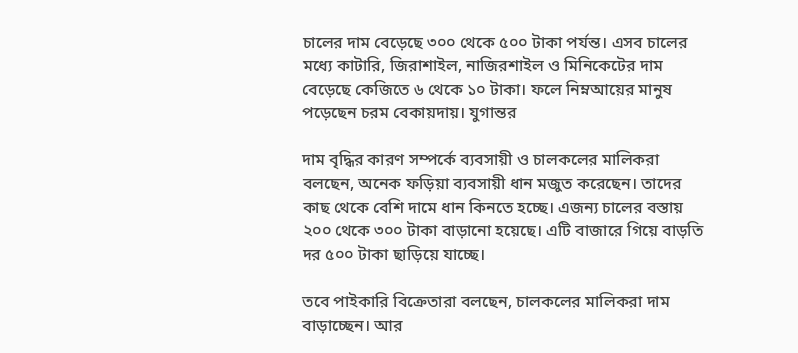চালের দাম বেড়েছে ৩০০ থেকে ৫০০ টাকা পর্যন্ত। এসব চালের মধ্যে কাটারি, জিরাশাইল, নাজিরশাইল ও মিনিকেটের দাম বেড়েছে কেজিতে ৬ থেকে ১০ টাকা। ফলে নিম্নআয়ের মানুষ পড়েছেন চরম বেকায়দায়। যুগান্তর

দাম বৃদ্ধির কারণ সম্পর্কে ব্যবসায়ী ও চালকলের মালিকরা বলছেন, অনেক ফড়িয়া ব্যবসায়ী ধান মজুত করেছেন। তাদের কাছ থেকে বেশি দামে ধান কিনতে হচ্ছে। এজন্য চালের বস্তায় ২০০ থেকে ৩০০ টাকা বাড়ানো হয়েছে। এটি বাজারে গিয়ে বাড়তি দর ৫০০ টাকা ছাড়িয়ে যাচ্ছে।

তবে পাইকারি বিক্রেতারা বলছেন, চালকলের মালিকরা দাম বাড়াচ্ছেন। আর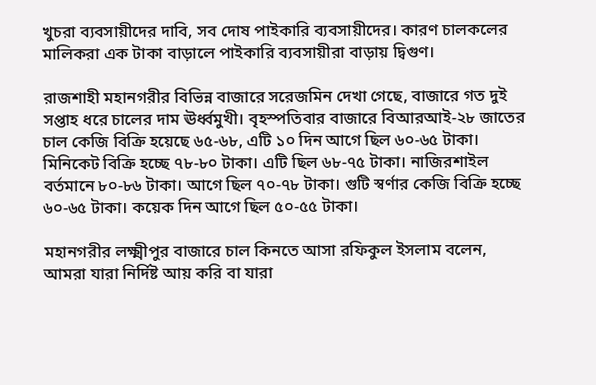খুচরা ব্যবসায়ীদের দাবি, সব দোষ পাইকারি ব্যবসায়ীদের। কারণ চালকলের মালিকরা এক টাকা বাড়ালে পাইকারি ব্যবসায়ীরা বাড়ায় দ্বিগুণ।

রাজশাহী মহানগরীর বিভিন্ন বাজারে সরেজমিন দেখা গেছে, বাজারে গত দুই সপ্তাহ ধরে চালের দাম ঊর্ধ্বমুখী। বৃহস্পতিবার বাজারে বিআরআই-২৮ জাতের চাল কেজি বিক্রি হয়েছে ৬৫-৬৮, এটি ১০ দিন আগে ছিল ৬০-৬৫ টাকা। মিনিকেট বিক্রি হচ্ছে ৭৮-৮০ টাকা। এটি ছিল ৬৮-৭৫ টাকা। নাজিরশাইল বর্তমানে ৮০-৮৬ টাকা। আগে ছিল ৭০-৭৮ টাকা। গুটি স্বর্ণার কেজি বিক্রি হচ্ছে ৬০-৬৫ টাকা। কয়েক দিন আগে ছিল ৫০-৫৫ টাকা।

মহানগরীর লক্ষ্মীপুর বাজারে চাল কিনতে আসা রফিকুল ইসলাম বলেন, আমরা যারা নির্দিষ্ট আয় করি বা যারা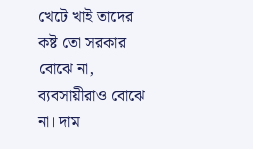খেটে খাই তাদের কষ্ট তো সরকার বোঝে না, ব্যবসায়ীরাও বোঝে না। দাম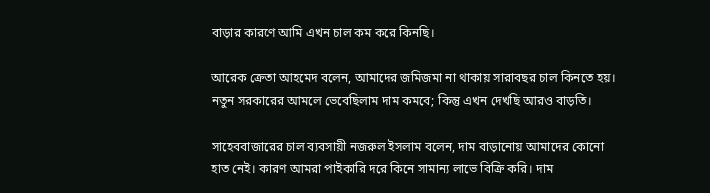বাড়ার কারণে আমি এখন চাল কম করে কিনছি।

আরেক ক্রেতা আহমেদ বলেন, আমাদের জমিজমা না থাকায় সারাবছর চাল কিনতে হয়। নতুন সরকারের আমলে ভেবেছিলাম দাম কমবে; কিন্তু এখন দেখছি আরও বাড়তি।

সাহেববাজারের চাল ব্যবসায়ী নজরুল ইসলাম বলেন, দাম বাড়ানোয় আমাদের কোনো হাত নেই। কারণ আমরা পাইকারি দরে কিনে সামান্য লাভে বিক্রি করি। দাম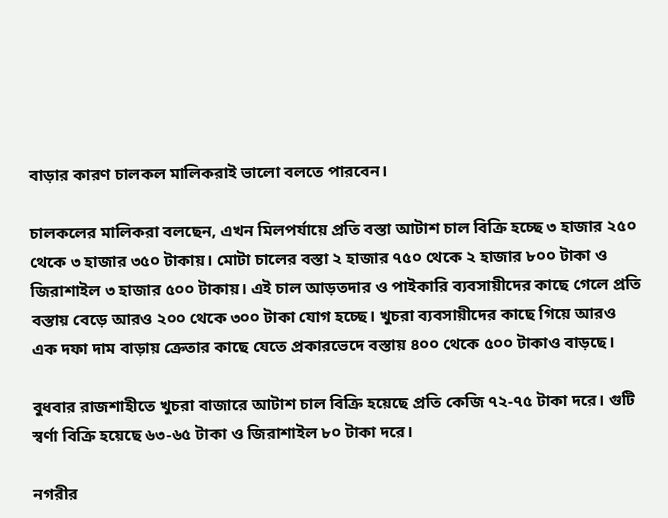বাড়ার কারণ চালকল মালিকরাই ভালো বলতে পারবেন।

চালকলের মালিকরা বলছেন, এখন মিলপর্যায়ে প্রতি বস্তা আটাশ চাল বিক্রি হচ্ছে ৩ হাজার ২৫০ থেকে ৩ হাজার ৩৫০ টাকায়। মোটা চালের বস্তা ২ হাজার ৭৫০ থেকে ২ হাজার ৮০০ টাকা ও জিরাশাইল ৩ হাজার ৫০০ টাকায়। এই চাল আড়তদার ও পাইকারি ব্যবসায়ীদের কাছে গেলে প্রতি বস্তায় বেড়ে আরও ২০০ থেকে ৩০০ টাকা যোগ হচ্ছে। খুচরা ব্যবসায়ীদের কাছে গিয়ে আরও এক দফা দাম বাড়ায় ক্রেতার কাছে যেতে প্রকারভেদে বস্তায় ৪০০ থেকে ৫০০ টাকাও বাড়ছে।

বুধবার রাজশাহীতে খুচরা বাজারে আটাশ চাল বিক্রি হয়েছে প্রতি কেজি ৭২-৭৫ টাকা দরে। গুটি স্বর্ণা বিক্রি হয়েছে ৬৩-৬৫ টাকা ও জিরাশাইল ৮০ টাকা দরে।

নগরীর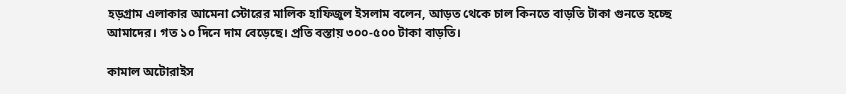হড়গ্রাম এলাকার আমেনা স্টোরের মালিক হাফিজুল ইসলাম বলেন, আড়ত থেকে চাল কিনতে বাড়তি টাকা গুনতে হচ্ছে আমাদের। গত ১০ দিনে দাম বেড়েছে। প্রতি বস্তায় ৩০০-৫০০ টাকা বাড়তি।

কামাল অটোরাইস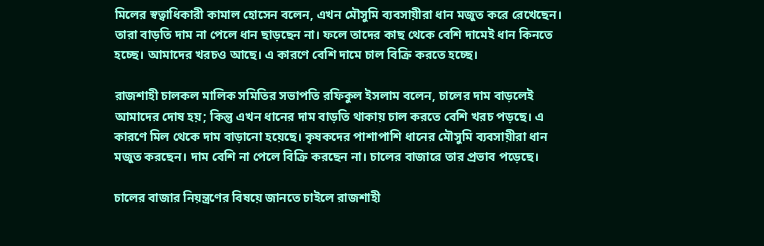মিলের স্বত্বাধিকারী কামাল হোসেন বলেন, এখন মৌসুমি ব্যবসায়ীরা ধান মজুত করে রেখেছেন। তারা বাড়তি দাম না পেলে ধান ছাড়ছেন না। ফলে তাদের কাছ থেকে বেশি দামেই ধান কিনতে হচ্ছে। আমাদের খরচও আছে। এ কারণে বেশি দামে চাল বিক্রি করতে হচ্ছে।

রাজশাহী চালকল মালিক সমিতির সভাপতি রফিকুল ইসলাম বলেন, চালের দাম বাড়লেই আমাদের দোষ হয়; কিন্তু এখন ধানের দাম বাড়তি থাকায় চাল করতে বেশি খরচ পড়ছে। এ কারণে মিল থেকে দাম বাড়ানো হয়েছে। কৃষকদের পাশাপাশি ধানের মৌসুমি ব্যবসায়ীরা ধান মজুত করছেন। দাম বেশি না পেলে বিক্রি করছেন না। চালের বাজারে তার প্রভাব পড়েছে।

চালের বাজার নিয়ন্ত্রণের বিষয়ে জানতে চাইলে রাজশাহী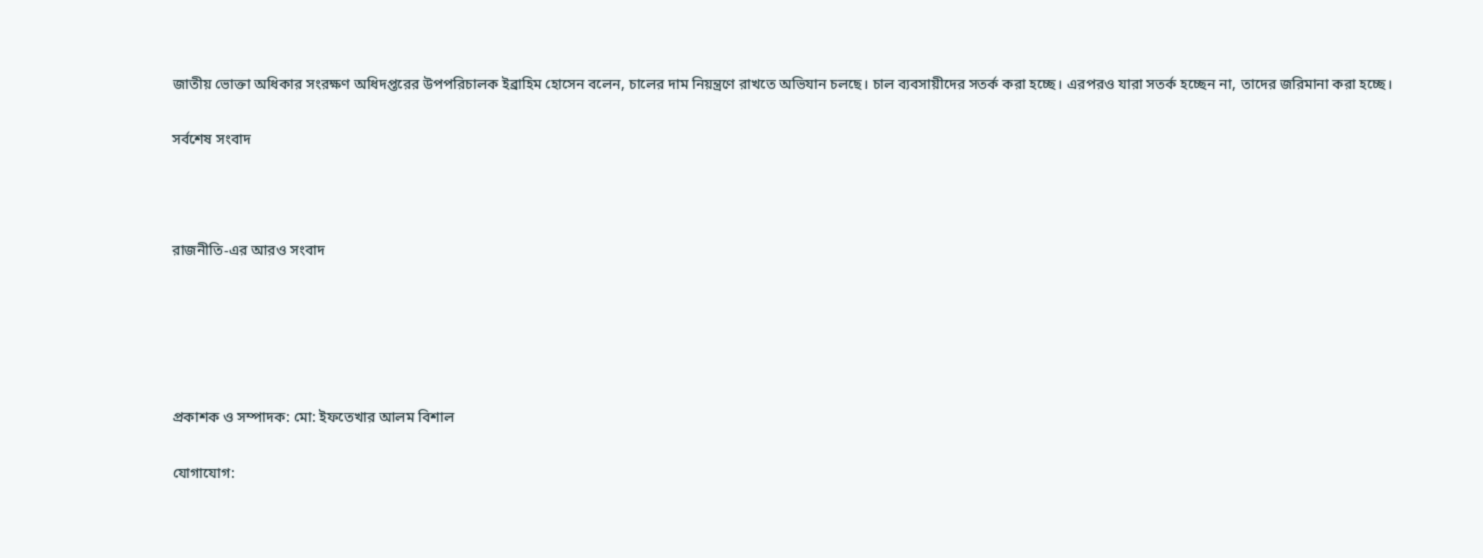জাতীয় ভোক্তা অধিকার সংরক্ষণ অধিদপ্তরের উপপরিচালক ইব্রাহিম হোসেন বলেন, চালের দাম নিয়ন্ত্রণে রাখতে অভিযান চলছে। চাল ব্যবসায়ীদের সতর্ক করা হচ্ছে। এরপরও যারা সতর্ক হচ্ছেন না, তাদের জরিমানা করা হচ্ছে।

সর্বশেষ সংবাদ



রাজনীতি-এর আরও সংবাদ





প্রকাশক ও সম্পাদক: মো: ইফতেখার আলম বিশাল

যোগাযোগ: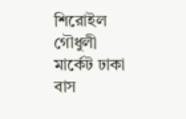শিরোইল গৌধুলী মার্কেট ঢাকা বাস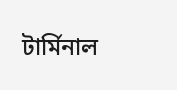টার্মিনাল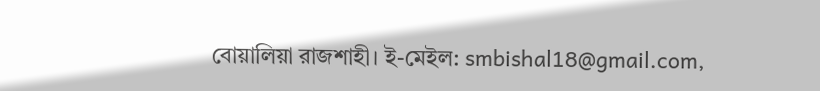বোয়ালিয়া রাজশাহী। ই-মেইল: smbishal18@gmail.com,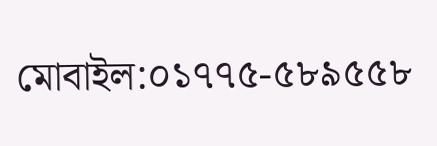মোবাইল:০১৭৭৫-৫৮৯৫৫৮